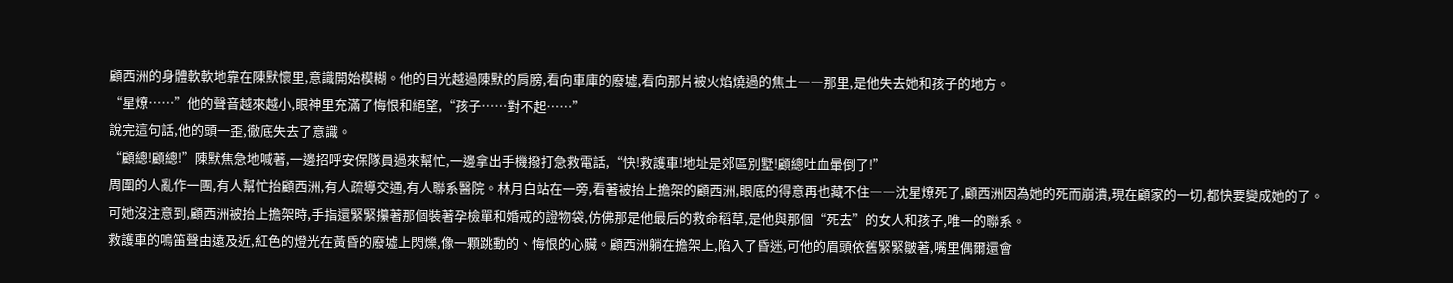顧西洲的身體軟軟地靠在陳默懷里,意識開始模糊。他的目光越過陳默的肩膀,看向車庫的廢墟,看向那片被火焰燒過的焦土――那里,是他失去她和孩子的地方。
“星燎……”他的聲音越來越小,眼神里充滿了悔恨和絕望,“孩子……對不起……”
說完這句話,他的頭一歪,徹底失去了意識。
“顧總!顧總!”陳默焦急地喊著,一邊招呼安保隊員過來幫忙,一邊拿出手機撥打急救電話,“快!救護車!地址是郊區別墅!顧總吐血暈倒了!”
周圍的人亂作一團,有人幫忙抬顧西洲,有人疏導交通,有人聯系醫院。林月白站在一旁,看著被抬上擔架的顧西洲,眼底的得意再也藏不住――沈星燎死了,顧西洲因為她的死而崩潰,現在顧家的一切,都快要變成她的了。
可她沒注意到,顧西洲被抬上擔架時,手指還緊緊攥著那個裝著孕檢單和婚戒的證物袋,仿佛那是他最后的救命稻草,是他與那個“死去”的女人和孩子,唯一的聯系。
救護車的鳴笛聲由遠及近,紅色的燈光在黃昏的廢墟上閃爍,像一顆跳動的、悔恨的心臟。顧西洲躺在擔架上,陷入了昏迷,可他的眉頭依舊緊緊皺著,嘴里偶爾還會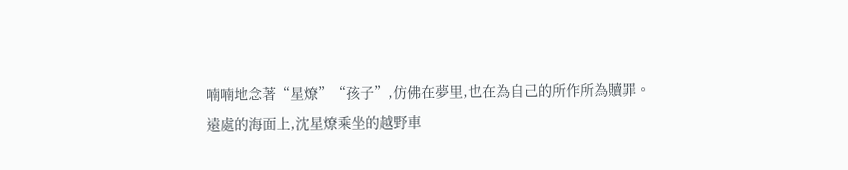喃喃地念著“星燎”“孩子”,仿佛在夢里,也在為自己的所作所為贖罪。
遠處的海面上,沈星燎乘坐的越野車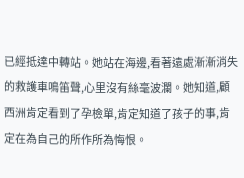已經抵達中轉站。她站在海邊,看著遠處漸漸消失的救護車鳴笛聲,心里沒有絲毫波瀾。她知道,顧西洲肯定看到了孕檢單,肯定知道了孩子的事,肯定在為自己的所作所為悔恨。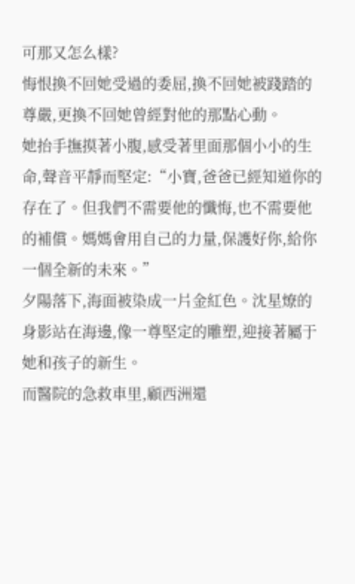可那又怎么樣?
悔恨換不回她受過的委屈,換不回她被踐踏的尊嚴,更換不回她曾經對他的那點心動。
她抬手撫摸著小腹,感受著里面那個小小的生命,聲音平靜而堅定:“小寶,爸爸已經知道你的存在了。但我們不需要他的懺悔,也不需要他的補償。媽媽會用自己的力量,保護好你,給你一個全新的未來。”
夕陽落下,海面被染成一片金紅色。沈星燎的身影站在海邊,像一尊堅定的雕塑,迎接著屬于她和孩子的新生。
而醫院的急救車里,顧西洲還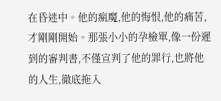在昏迷中。他的瘋魔,他的悔恨,他的痛苦,才剛剛開始。那張小小的孕檢單,像一份遲到的審判書,不僅宣判了他的罪行,也將他的人生,徹底拖入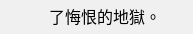了悔恨的地獄。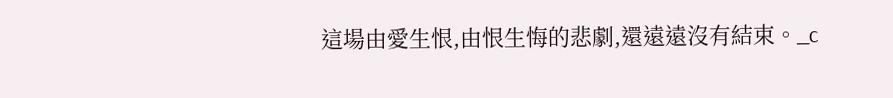這場由愛生恨,由恨生悔的悲劇,還遠遠沒有結束。_c